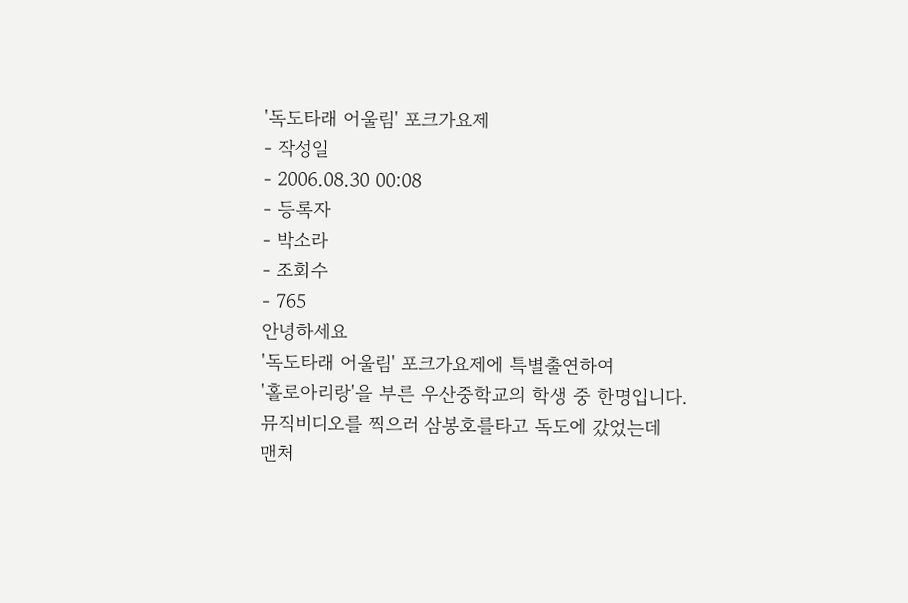'독도타래 어울림' 포크가요제
- 작성일
- 2006.08.30 00:08
- 등록자
- 박소라
- 조회수
- 765
안녕하세요
'독도타래 어울림' 포크가요제에 특별출연하여
'홀로아리랑'을 부른 우산중학교의 학생 중 한명입니다.
뮤직비디오를 찍으러 삼봉호를타고 독도에 갔었는데
맨처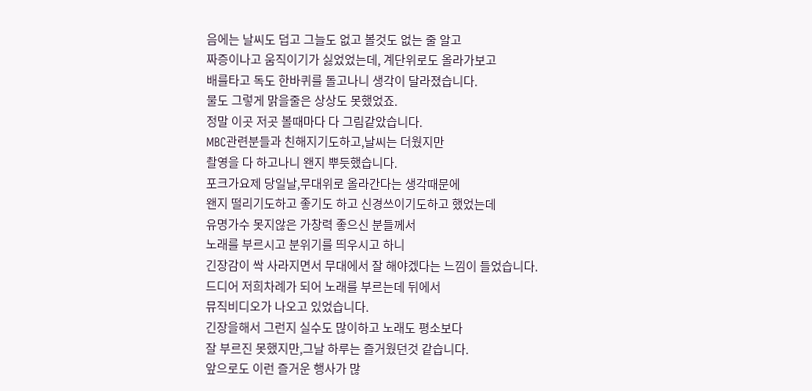음에는 날씨도 덥고 그늘도 없고 볼것도 없는 줄 알고
짜증이나고 움직이기가 싫었었는데, 계단위로도 올라가보고
배를타고 독도 한바퀴를 돌고나니 생각이 달라졌습니다.
물도 그렇게 맑을줄은 상상도 못했었죠.
정말 이곳 저곳 볼때마다 다 그림같았습니다.
MBC관련분들과 친해지기도하고,날씨는 더웠지만
촬영을 다 하고나니 왠지 뿌듯했습니다.
포크가요제 당일날,무대위로 올라간다는 생각때문에
왠지 떨리기도하고 좋기도 하고 신경쓰이기도하고 했었는데
유명가수 못지않은 가창력 좋으신 분들께서
노래를 부르시고 분위기를 띄우시고 하니
긴장감이 싹 사라지면서 무대에서 잘 해야겠다는 느낌이 들었습니다.
드디어 저희차례가 되어 노래를 부르는데 뒤에서
뮤직비디오가 나오고 있었습니다.
긴장을해서 그런지 실수도 많이하고 노래도 평소보다
잘 부르진 못했지만,그날 하루는 즐거웠던것 같습니다.
앞으로도 이런 즐거운 행사가 많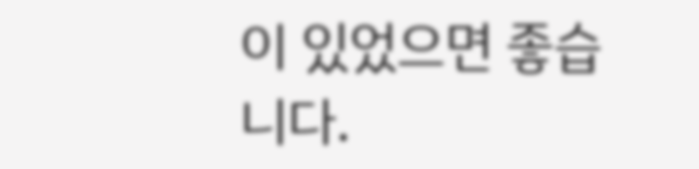이 있었으면 좋습니다.